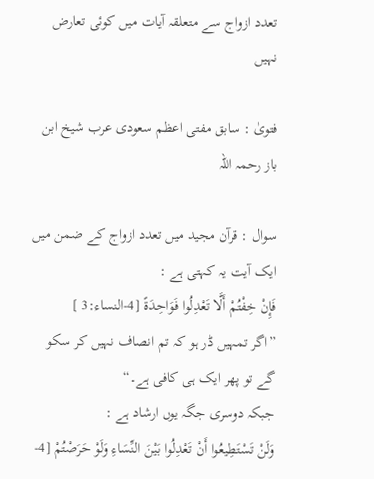تعدد ازواج سے متعلقہ آیات میں کوئی تعارض نہیں

فتویٰ : سابق مفتی اعظم سعودی عرب شیخ ابن باز رحمہ اللہ

سوال : قرآن مجید میں تعدد ازواج کے ضمن میں ایک آیت یہ کہتی ہے :
فَإِنْ خِفْتُمْ أَلَّا تَعْدِلُوا فَوَاحِدَةً [4-النساء:3 ]
”اگر تمہیں ڈر ہو کہ تم انصاف نہیں کر سکو گے تو پھر ایک ہی کافی ہے۔“
جبکہ دوسری جگہ یوں ارشاد ہے :
وَلَنْ تَسْتَطِيعُوا أَنْ تَعْدِلُوا بَيْنَ النِّسَاءِ وَلَوْ حَرَصْتُمْ [4-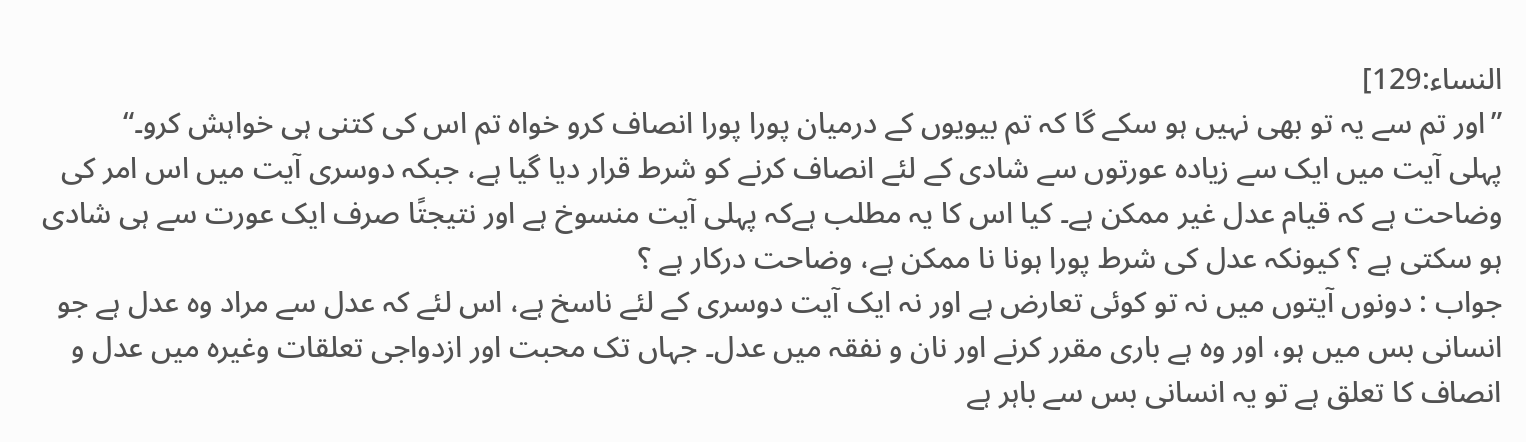النساء:129]
”اور تم سے یہ تو بھی نہیں ہو سکے گا کہ تم بیویوں کے درمیان پورا پورا انصاف کرو خواہ تم اس کی کتنی ہی خواہش کرو۔“
پہلی آیت میں ایک سے زیادہ عورتوں سے شادی کے لئے انصاف کرنے کو شرط قرار دیا گیا ہے، جبکہ دوسری آیت میں اس امر کی وضاحت ہے کہ قیام عدل غیر ممکن ہے۔ کیا اس کا یہ مطلب ہےکہ پہلی آیت منسوخ ہے اور نتیجتًا صرف ایک عورت سے ہی شادی ہو سکتی ہے ؟ کیونکہ عدل کی شرط پورا ہونا نا ممکن ہے، وضاحت درکار ہے ؟
جواب : دونوں آیتوں میں نہ تو کوئی تعارض ہے اور نہ ایک آیت دوسری کے لئے ناسخ ہے، اس لئے کہ عدل سے مراد وہ عدل ہے جو انسانی بس میں ہو، اور وہ ہے باری مقرر کرنے اور نان و نفقہ میں عدل۔ جہاں تک محبت اور ازدواجی تعلقات وغیرہ میں عدل و انصاف کا تعلق ہے تو یہ انسانی بس سے باہر ہے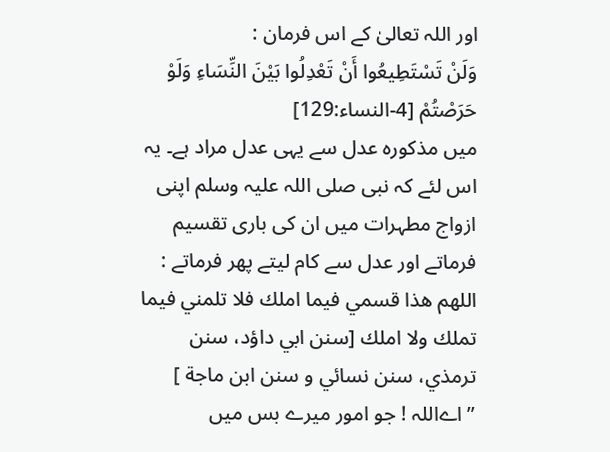اور اللہ تعالیٰ کے اس فرمان :
وَلَنْ تَسْتَطِيعُوا أَنْ تَعْدِلُوا بَيْنَ النِّسَاءِ وَلَوْ حَرَصْتُمْ [4-النساء:129]
میں مذکورہ عدل سے یہی عدل مراد ہے۔ یہ اس لئے کہ نبی صلی اللہ علیہ وسلم اپنی ازواج مطہرات میں ان کی باری تقسیم فرماتے اور عدل سے کام لیتے پھر فرماتے :
اللهم هذا قسمي فيما املك فلا تلمني فيما تملك ولا املك [سنن ابي داؤد، سنن ترمذي، سنن نسائي و سنن ابن ماجة ]
”اےاللہ ! جو امور میرے بس میں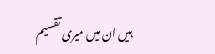ہیں ان میں میری تقسیم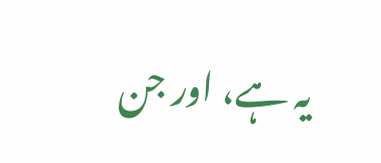یہ ہے، اور جن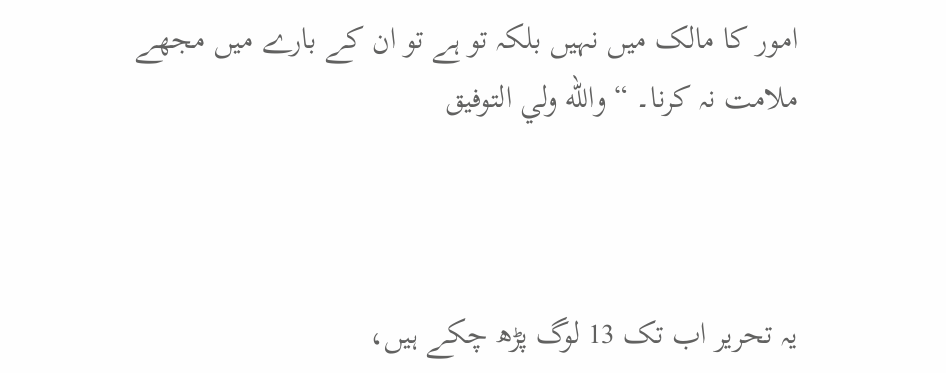امور کا مالک میں نہیں بلکہ تو ہے تو ان کے بارے میں مجھے ملامت نہ کرنا۔ “ والله ولي التوفيق



یہ تحریر اب تک 13 لوگ پڑھ چکے ہیں،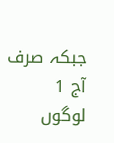جبکہ صرف آج 1 لوگوں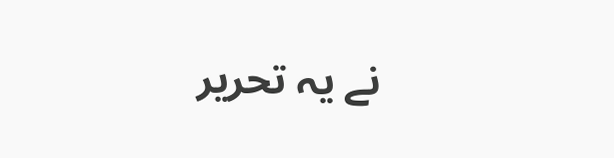نے یہ تحریر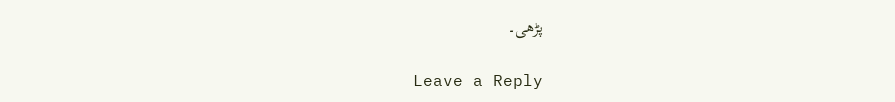پڑھی۔

Leave a Reply